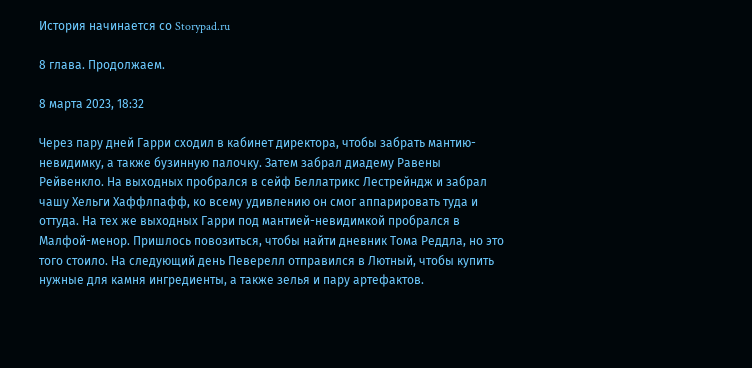История начинается со Storypad.ru

8 глава. Продолжаем.

8 марта 2023, 18:32

Через пару дней Гарри сходил в кабинет директора, чтобы забрать мантию-невидимку, а также бузинную палочку. Затем забрал диадему Равены Рейвенкло. На выходных пробрался в сейф Беллатрикс Лестрейндж и забрал чашу Хельги Хаффлпафф, ко всему удивлению он смог аппарировать туда и оттуда. На тех же выходных Гарри под мантией-невидимкой пробрался в Малфой-менор. Пришлось повозиться, чтобы найти дневник Тома Реддла, но это того стоило. На следующий день Певерелл отправился в Лютный, чтобы купить нужные для камня ингредиенты, а также зелья и пару артефактов.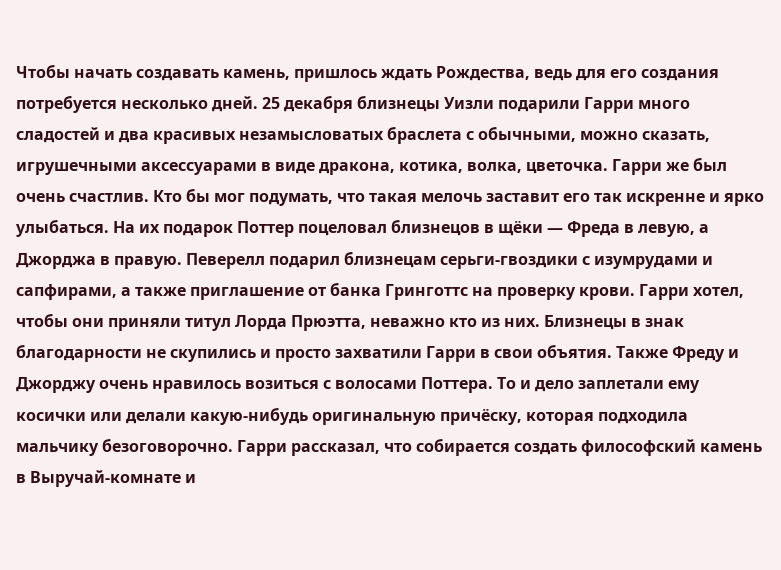Чтобы начать создавать камень, пришлось ждать Рождества, ведь для его создания потребуется несколько дней. 25 декабря близнецы Уизли подарили Гарри много сладостей и два красивых незамысловатых браслета с обычными, можно сказать, игрушечными аксессуарами в виде дракона, котика, волка, цветочка. Гарри же был очень счастлив. Кто бы мог подумать, что такая мелочь заставит его так искренне и ярко улыбаться. На их подарок Поттер поцеловал близнецов в щёки — Фреда в левую, а Джорджа в правую. Певерелл подарил близнецам серьги-гвоздики с изумрудами и сапфирами, а также приглашение от банка Гринготтс на проверку крови. Гарри хотел, чтобы они приняли титул Лорда Прюэтта, неважно кто из них. Близнецы в знак благодарности не скупились и просто захватили Гарри в свои объятия. Также Фреду и Джорджу очень нравилось возиться с волосами Поттера. То и дело заплетали ему косички или делали какую-нибудь оригинальную причёску, которая подходила мальчику безоговорочно. Гарри рассказал, что собирается создать философский камень в Выручай-комнате и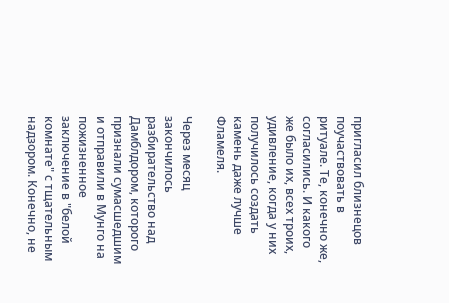пригласил близнецов поучаствовать в ритуале. Те, конечно же, согласились. И какого же было их, всех троих, удивление, когда у них получилось создать камень даже лучше Фламеля.

Через месяц закончилось разбирательство над Дамблдором, которого признали сумасшедшим и отправили в Мунго на пожизненное заключение в "белой комнате" с тщательным надзором. Конечно, не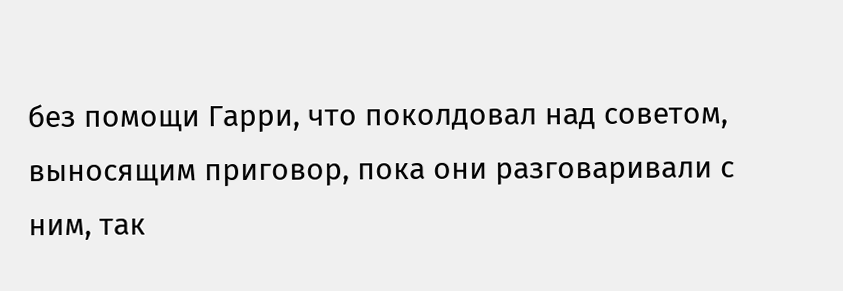без помощи Гарри, что поколдовал над советом, выносящим приговор, пока они разговаривали с ним, так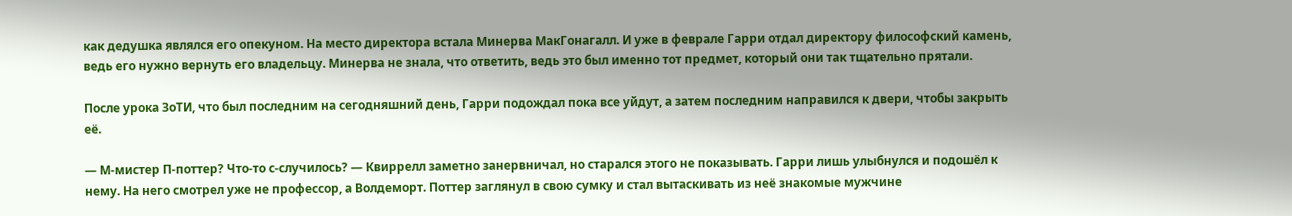как дедушка являлся его опекуном. На место директора встала Минерва МакГонагалл. И уже в феврале Гарри отдал директору философский камень, ведь его нужно вернуть его владельцу. Минерва не знала, что ответить, ведь это был именно тот предмет, который они так тщательно прятали.

После урока ЗоТИ, что был последним на сегодняшний день, Гарри подождал пока все уйдут, а затем последним направился к двери, чтобы закрыть её.

— М-мистер П-поттер? Что-то с-случилось? — Квиррелл заметно занервничал, но старался этого не показывать. Гарри лишь улыбнулся и подошёл к нему. На него смотрел уже не профессор, а Волдеморт. Поттер заглянул в свою сумку и стал вытаскивать из неё знакомые мужчине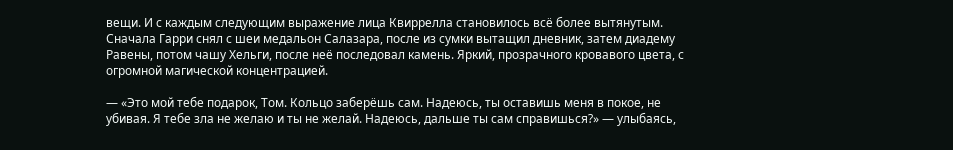вещи. И с каждым следующим выражение лица Квиррелла становилось всё более вытянутым. Сначала Гарри снял с шеи медальон Салазара, после из сумки вытащил дневник, затем диадему Равены, потом чашу Хельги, после неё последовал камень. Яркий, прозрачного кровавого цвета, с огромной магической концентрацией.

— «Это мой тебе подарок, Том. Кольцо заберёшь сам. Надеюсь, ты оставишь меня в покое, не убивая. Я тебе зла не желаю и ты не желай. Надеюсь, дальше ты сам справишься?» — улыбаясь,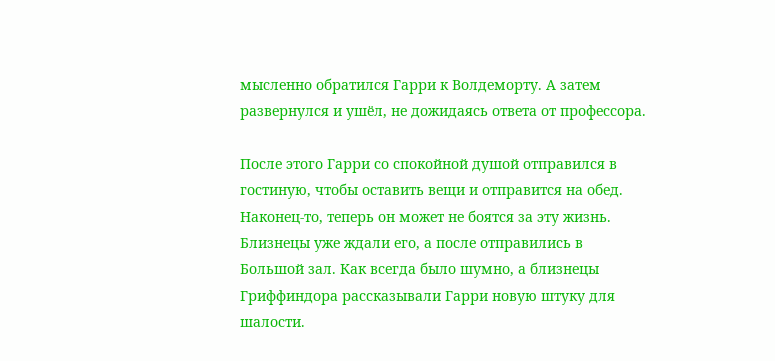мысленно обратился Гарри к Волдеморту. А затем развернулся и ушёл, не дожидаясь ответа от профессора.

После этого Гарри со спокойной душой отправился в гостиную, чтобы оставить вещи и отправится на обед. Наконец-то, теперь он может не боятся за эту жизнь. Близнецы уже ждали его, а после отправились в Большой зал. Как всегда было шумно, а близнецы Гриффиндора рассказывали Гарри новую штуку для шалости.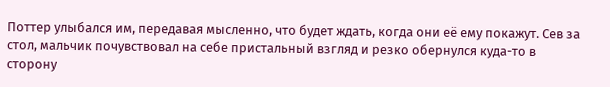Поттер улыбался им, передавая мысленно, что будет ждать, когда они её ему покажут. Сев за стол, мальчик почувствовал на себе пристальный взгляд и резко обернулся куда-то в сторону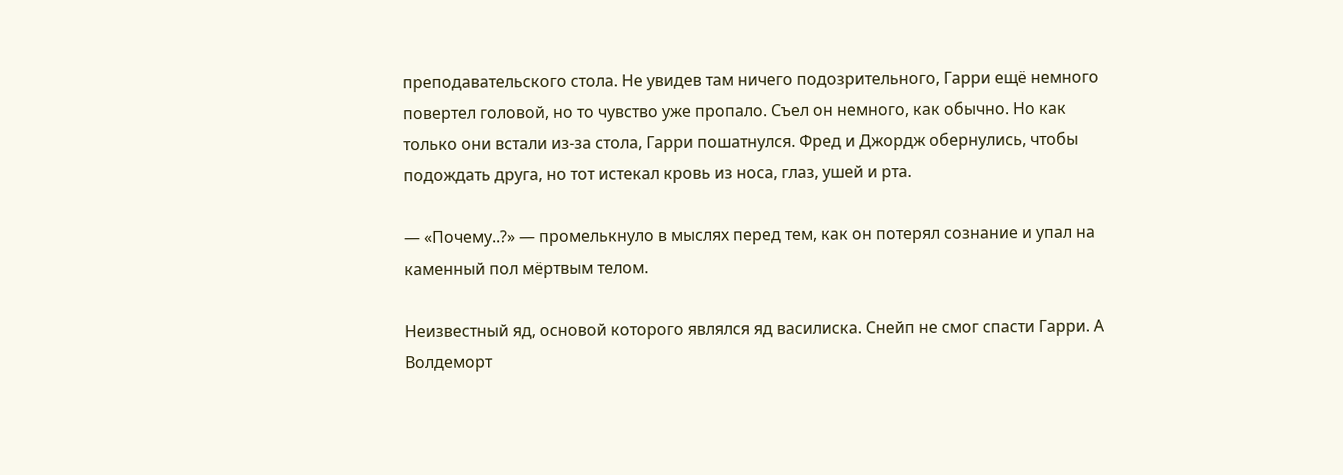преподавательского стола. Не увидев там ничего подозрительного, Гарри ещё немного повертел головой, но то чувство уже пропало. Съел он немного, как обычно. Но как только они встали из-за стола, Гарри пошатнулся. Фред и Джордж обернулись, чтобы подождать друга, но тот истекал кровь из носа, глаз, ушей и рта.

— «Почему..?» — промелькнуло в мыслях перед тем, как он потерял сознание и упал на каменный пол мёртвым телом.

Неизвестный яд, основой которого являлся яд василиска. Снейп не смог спасти Гарри. А Волдеморт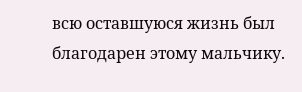всю оставшуюся жизнь был благодарен этому мальчику.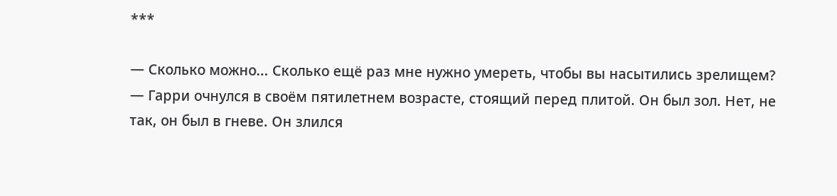***

— Сколько можно... Сколько ещё раз мне нужно умереть, чтобы вы насытились зрелищем? — Гарри очнулся в своём пятилетнем возрасте, стоящий перед плитой. Он был зол. Нет, не так, он был в гневе. Он злился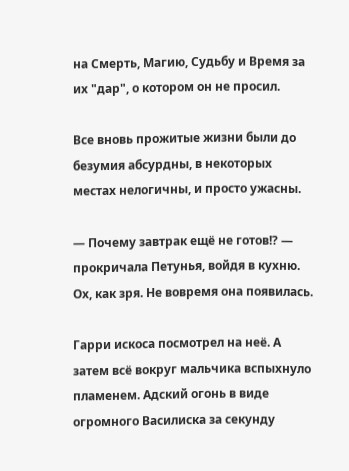на Смерть, Магию, Судьбу и Время за их "дар", о котором он не просил.

Все вновь прожитые жизни были до безумия абсурдны, в некоторых местах нелогичны, и просто ужасны.

— Почему завтрак ещё не готов!? — прокричала Петунья, войдя в кухню. Ох, как зря. Не вовремя она появилась.

Гарри искоса посмотрел на неё. А затем всё вокруг мальчика вспыхнуло пламенем. Адский огонь в виде огромного Василиска за секунду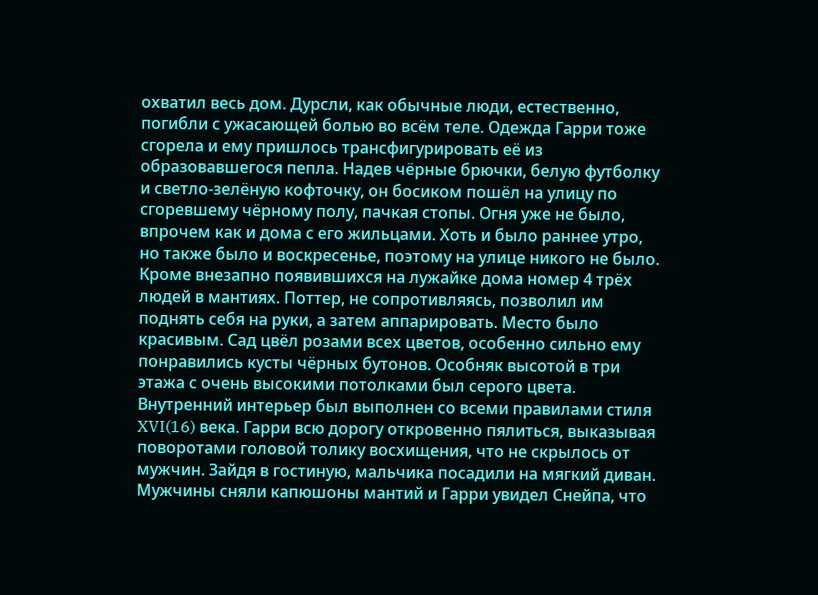охватил весь дом. Дурсли, как обычные люди, естественно, погибли с ужасающей болью во всём теле. Одежда Гарри тоже сгорела и ему пришлось трансфигурировать её из образовавшегося пепла. Надев чёрные брючки, белую футболку и светло-зелёную кофточку, он босиком пошёл на улицу по сгоревшему чёрному полу, пачкая стопы. Огня уже не было, впрочем как и дома с его жильцами. Хоть и было раннее утро, но также было и воскресенье, поэтому на улице никого не было. Кроме внезапно появившихся на лужайке дома номер 4 трёх людей в мантиях. Поттер, не сопротивляясь, позволил им поднять себя на руки, а затем аппарировать. Место было красивым. Сад цвёл розами всех цветов, особенно сильно ему понравились кусты чёрных бутонов. Особняк высотой в три этажа с очень высокими потолками был серого цвета. Внутренний интерьер был выполнен со всеми правилами стиля XVI(16) века. Гарри всю дорогу откровенно пялиться, выказывая поворотами головой толику восхищения, что не скрылось от мужчин. Зайдя в гостиную, мальчика посадили на мягкий диван. Мужчины сняли капюшоны мантий и Гарри увидел Снейпа, что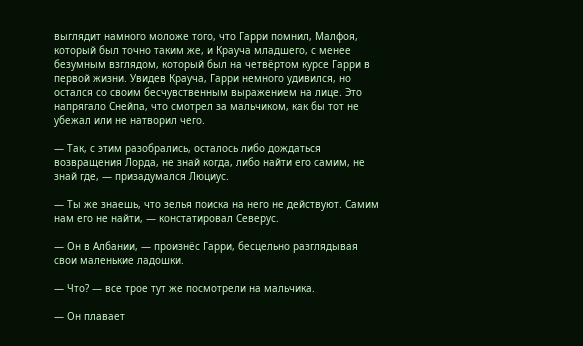выглядит намного моложе того, что Гарри помнил, Малфоя, который был точно таким же, и Крауча младшего, с менее безумным взглядом, который был на четвёртом курсе Гарри в первой жизни. Увидев Крауча, Гарри немного удивился, но остался со своим бесчувственным выражением на лице. Это напрягало Снейпа, что смотрел за мальчиком, как бы тот не убежал или не натворил чего.

— Так, с этим разобрались, осталось либо дождаться возвращения Лорда, не знай когда, либо найти его самим, не знай где, — призадумался Люциус.

— Ты же знаешь, что зелья поиска на него не действуют. Самим нам его не найти, — констатировал Северус.

— Он в Албании, — произнёс Гарри, бесцельно разглядывая свои маленькие ладошки.

— Что? — все трое тут же посмотрели на мальчика.

— Он плавает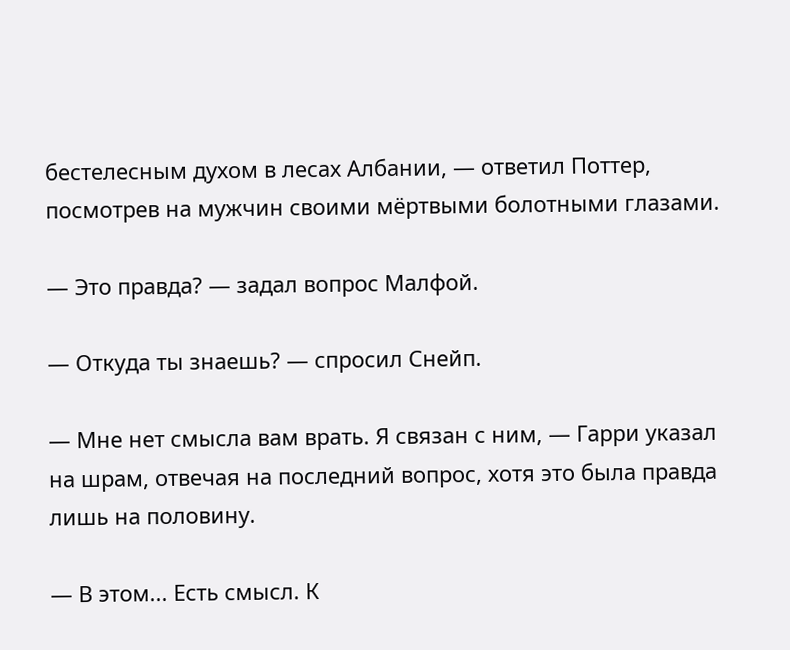бестелесным духом в лесах Албании, — ответил Поттер, посмотрев на мужчин своими мёртвыми болотными глазами.

— Это правда? — задал вопрос Малфой.

— Откуда ты знаешь? — спросил Снейп.

— Мне нет смысла вам врать. Я связан с ним, — Гарри указал на шрам, отвечая на последний вопрос, хотя это была правда лишь на половину.

— В этом... Есть смысл. К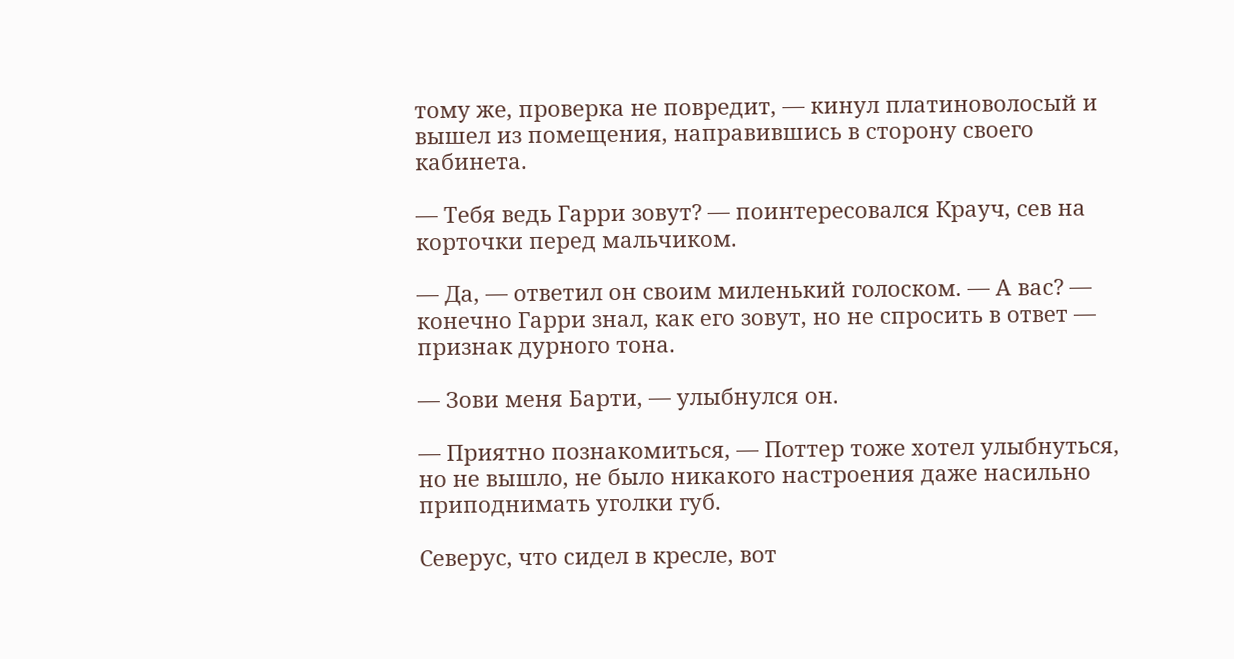тому же, проверка не повредит, — кинул платиноволосый и вышел из помещения, направившись в сторону своего кабинета.

— Тебя ведь Гарри зовут? — поинтересовался Крауч, сев на корточки перед мальчиком.

— Да, — ответил он своим миленький голоском. — А вас? — конечно Гарри знал, как его зовут, но не спросить в ответ — признак дурного тона.

— Зови меня Барти, — улыбнулся он.

— Приятно познакомиться, — Поттер тоже хотел улыбнуться, но не вышло, не было никакого настроения даже насильно приподнимать уголки губ.

Северус, что сидел в кресле, вот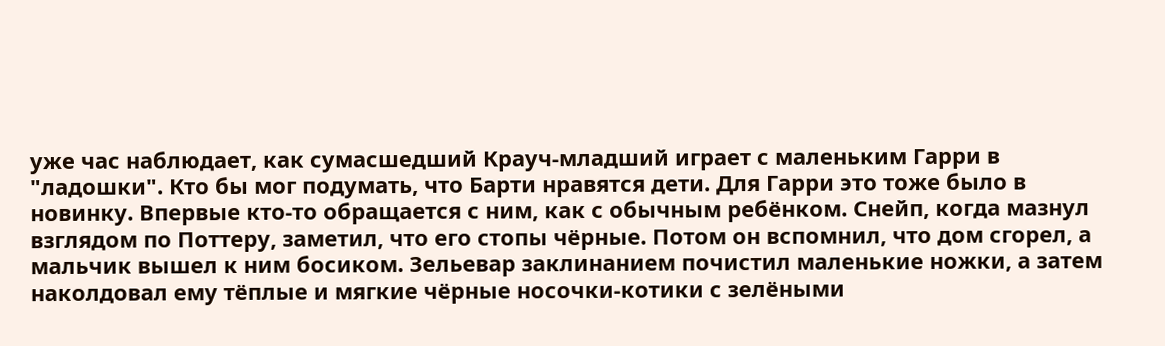уже час наблюдает, как сумасшедший Крауч-младший играет с маленьким Гарри в "ладошки". Кто бы мог подумать, что Барти нравятся дети. Для Гарри это тоже было в новинку. Впервые кто-то обращается с ним, как с обычным ребёнком. Снейп, когда мазнул взглядом по Поттеру, заметил, что его стопы чёрные. Потом он вспомнил, что дом сгорел, а мальчик вышел к ним босиком. Зельевар заклинанием почистил маленькие ножки, а затем наколдовал ему тёплые и мягкие чёрные носочки-котики с зелёными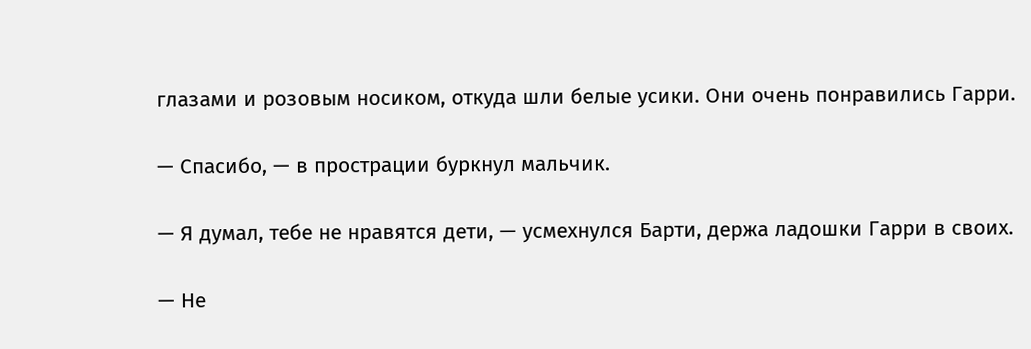глазами и розовым носиком, откуда шли белые усики. Они очень понравились Гарри.

— Спасибо, — в прострации буркнул мальчик.

— Я думал, тебе не нравятся дети, — усмехнулся Барти, держа ладошки Гарри в своих.

— Не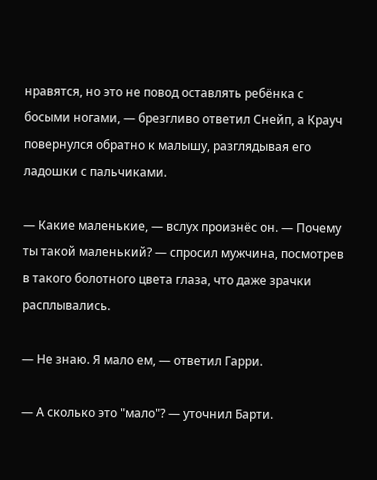нравятся, но это не повод оставлять ребёнка с босыми ногами, — брезгливо ответил Снейп, а Крауч повернулся обратно к малышу, разглядывая его ладошки с пальчиками.

— Какие маленькие, — вслух произнёс он. — Почему ты такой маленький? — спросил мужчина, посмотрев в такого болотного цвета глаза, что даже зрачки расплывались.

— Не знаю. Я мало ем, — ответил Гарри.

— А сколько это "мало"? — уточнил Барти.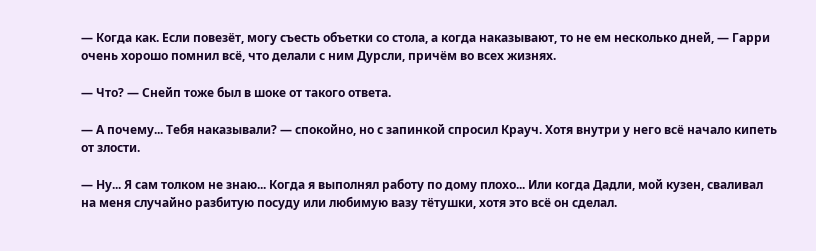— Когда как. Если повезёт, могу съесть объетки со стола, а когда наказывают, то не ем несколько дней, — Гарри очень хорошо помнил всё, что делали с ним Дурсли, причём во всех жизнях.

— Что? — Снейп тоже был в шоке от такого ответа.

— А почему... Тебя наказывали? — спокойно, но с запинкой спросил Крауч. Хотя внутри у него всё начало кипеть от злости.

— Ну... Я сам толком не знаю... Когда я выполнял работу по дому плохо... Или когда Дадли, мой кузен, сваливал на меня случайно разбитую посуду или любимую вазу тётушки, хотя это всё он сделал.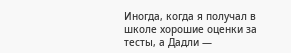Иногда, когда я получал в школе хорошие оценки за тесты, а Дадли —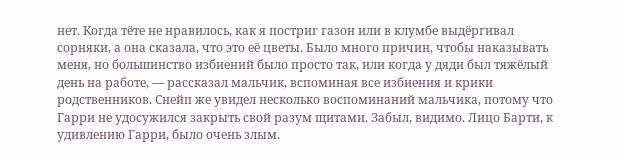нет. Когда тёте не нравилось, как я постриг газон или в клумбе выдёргивал сорняки, а она сказала, что это её цветы. Было много причин, чтобы наказывать меня, но большинство избиений было просто так, или когда у дяди был тяжёлый день на работе, — рассказал мальчик, вспоминая все избиения и крики родственников. Снейп же увидел несколько воспоминаний мальчика, потому что Гарри не удосужился закрыть свой разум щитами. Забыл, видимо. Лицо Барти, к удивлению Гарри, было очень злым.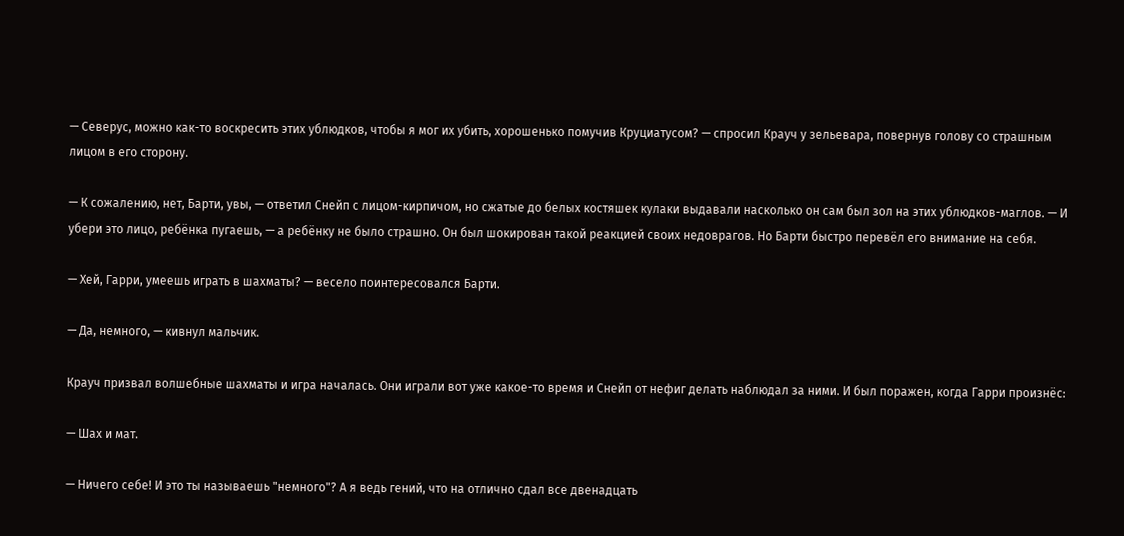— Северус, можно как-то воскресить этих ублюдков, чтобы я мог их убить, хорошенько помучив Круциатусом? — спросил Крауч у зельевара, повернув голову со страшным лицом в его сторону.

— К сожалению, нет, Барти, увы, — ответил Снейп с лицом-кирпичом, но сжатые до белых костяшек кулаки выдавали насколько он сам был зол на этих ублюдков-маглов. — И убери это лицо, ребёнка пугаешь, — а ребёнку не было страшно. Он был шокирован такой реакцией своих недоврагов. Но Барти быстро перевёл его внимание на себя.

— Хей, Гарри, умеешь играть в шахматы? — весело поинтересовался Барти.

— Да, немного, — кивнул мальчик.

Крауч призвал волшебные шахматы и игра началась. Они играли вот уже какое-то время и Снейп от нефиг делать наблюдал за ними. И был поражен, когда Гарри произнёс:

— Шах и мат.

— Ничего себе! И это ты называешь "немного"? А я ведь гений, что на отлично сдал все двенадцать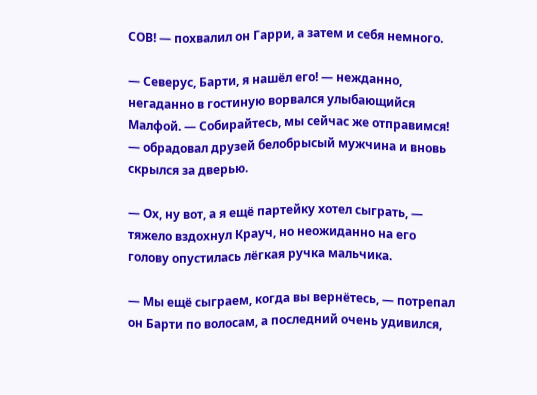СОВ! — похвалил он Гарри, а затем и себя немного.

— Северус, Барти, я нашёл его! — нежданно, негаданно в гостиную ворвался улыбающийся Малфой. — Собирайтесь, мы сейчас же отправимся! — обрадовал друзей белобрысый мужчина и вновь скрылся за дверью.

— Ох, ну вот, а я ещё партейку хотел сыграть, — тяжело вздохнул Крауч, но неожиданно на его голову опустилась лёгкая ручка мальчика.

— Мы ещё сыграем, когда вы вернётесь, — потрепал он Барти по волосам, а последний очень удивился,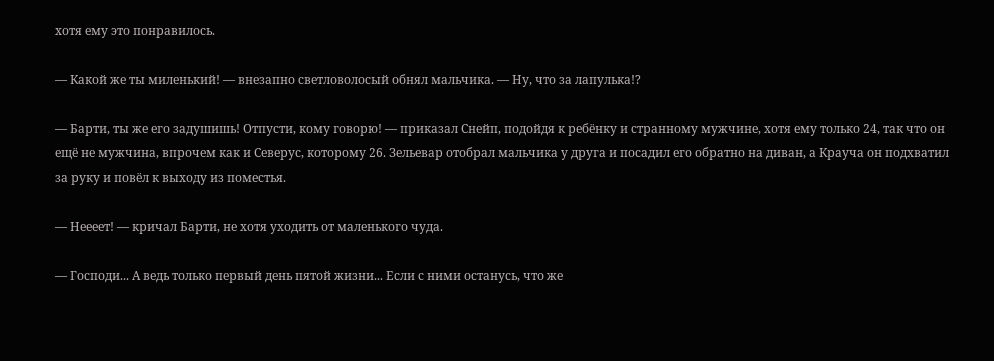хотя ему это понравилось.

— Какой же ты миленький! — внезапно светловолосый обнял мальчика. — Ну, что за лапулька!?

— Барти, ты же его задушишь! Отпусти, кому говорю! — приказал Снейп, подойдя к ребёнку и странному мужчине, хотя ему только 24, так что он ещё не мужчина, впрочем как и Северус, которому 26. Зельевар отобрал мальчика у друга и посадил его обратно на диван, а Крауча он подхватил за руку и повёл к выходу из поместья.

— Неееет! — кричал Барти, не хотя уходить от маленького чуда.

— Господи... А ведь только первый день пятой жизни... Если с ними останусь, что же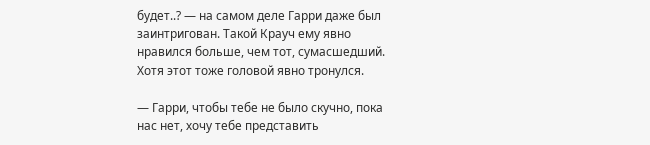будет..? — на самом деле Гарри даже был заинтригован. Такой Крауч ему явно нравился больше, чем тот, сумасшедший. Хотя этот тоже головой явно тронулся.

— Гарри, чтобы тебе не было скучно, пока нас нет, хочу тебе представить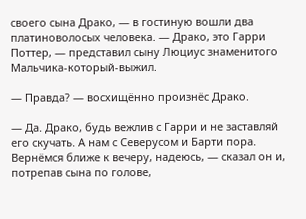своего сына Драко, — в гостиную вошли два платиноволосых человека. — Драко, это Гарри Поттер, — представил сыну Люциус знаменитого Мальчика-который-выжил.

— Правда? — восхищённо произнёс Драко.

— Да. Драко, будь вежлив с Гарри и не заставляй его скучать. А нам с Северусом и Барти пора. Вернёмся ближе к вечеру, надеюсь, — сказал он и, потрепав сына по голове,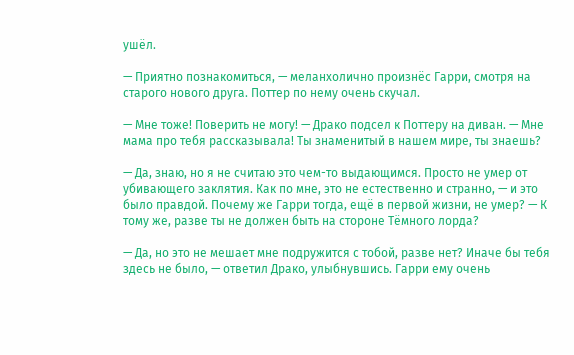ушёл.

— Приятно познакомиться, — меланхолично произнёс Гарри, смотря на старого нового друга. Поттер по нему очень скучал.

— Мне тоже! Поверить не могу! — Драко подсел к Поттеру на диван. — Мне мама про тебя рассказывала! Ты знаменитый в нашем мире, ты знаешь?

— Да, знаю, но я не считаю это чем-то выдающимся. Просто не умер от убивающего заклятия. Как по мне, это не естественно и странно, — и это было правдой. Почему же Гарри тогда, ещё в первой жизни, не умер? — К тому же, разве ты не должен быть на стороне Тёмного лорда?

— Да, но это не мешает мне подружится с тобой, разве нет? Иначе бы тебя здесь не было, — ответил Драко, улыбнувшись. Гарри ему очень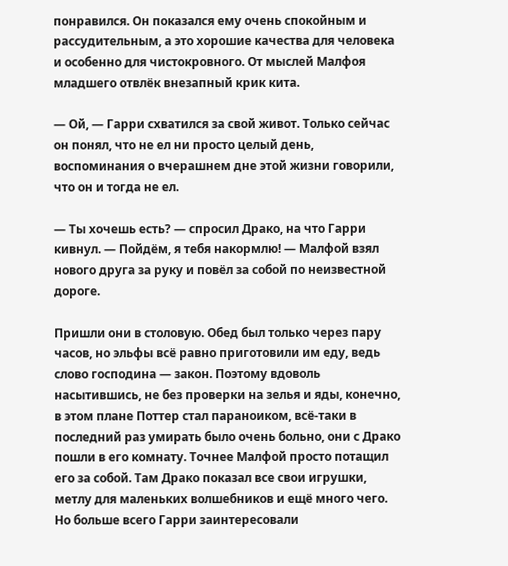понравился. Он показался ему очень спокойным и рассудительным, а это хорошие качества для человека и особенно для чистокровного. От мыслей Малфоя младшего отвлёк внезапный крик кита.

— Ой, — Гарри схватился за свой живот. Только сейчас он понял, что не ел ни просто целый день, воспоминания о вчерашнем дне этой жизни говорили, что он и тогда не ел.

— Ты хочешь есть? — спросил Драко, на что Гарри кивнул. — Пойдём, я тебя накормлю! — Малфой взял нового друга за руку и повёл за собой по неизвестной дороге.

Пришли они в столовую. Обед был только через пару часов, но эльфы всё равно приготовили им еду, ведь слово господина — закон. Поэтому вдоволь насытившись, не без проверки на зелья и яды, конечно, в этом плане Поттер стал параноиком, всё-таки в последний раз умирать было очень больно, они с Драко пошли в его комнату. Точнее Малфой просто потащил его за собой. Там Драко показал все свои игрушки, метлу для маленьких волшебников и ещё много чего. Но больше всего Гарри заинтересовали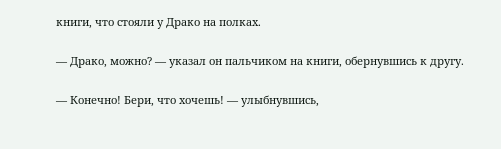книги, что стояли у Драко на полках.

— Драко, можно? — указал он пальчиком на книги, обернувшись к другу.

— Конечно! Бери, что хочешь! — улыбнувшись,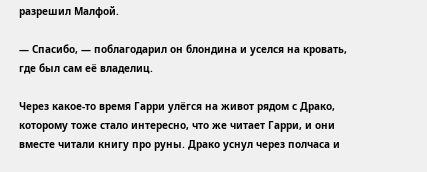разрешил Малфой.

— Спасибо, — поблагодарил он блондина и уселся на кровать, где был сам её владелиц.

Через какое-то время Гарри улёгся на живот рядом с Драко, которому тоже стало интересно, что же читает Гарри, и они вместе читали книгу про руны. Драко уснул через полчаса и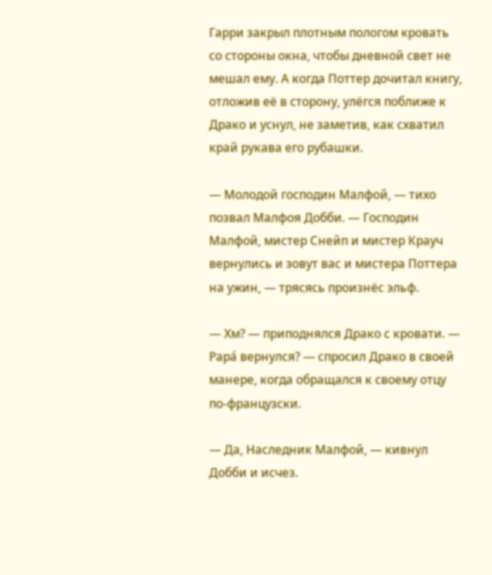Гарри закрыл плотным пологом кровать со стороны окна, чтобы дневной свет не мешал ему. А когда Поттер дочитал книгу, отложив её в сторону, улёгся поближе к Драко и уснул, не заметив, как схватил край рукава его рубашки.

— Молодой господин Малфой, — тихо позвал Малфоя Добби. — Господин Малфой, мистер Снейп и мистер Крауч вернулись и зовут вас и мистера Поттера на ужин, — трясясь произнёс эльф.

— Хм? — приподнялся Драко с кровати. — Рара́ вернулся? — спросил Драко в своей манере, когда обращался к своему отцу по-французски.

— Да, Наследник Малфой, — кивнул Добби и исчез.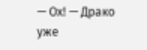— Ох! — Драко уже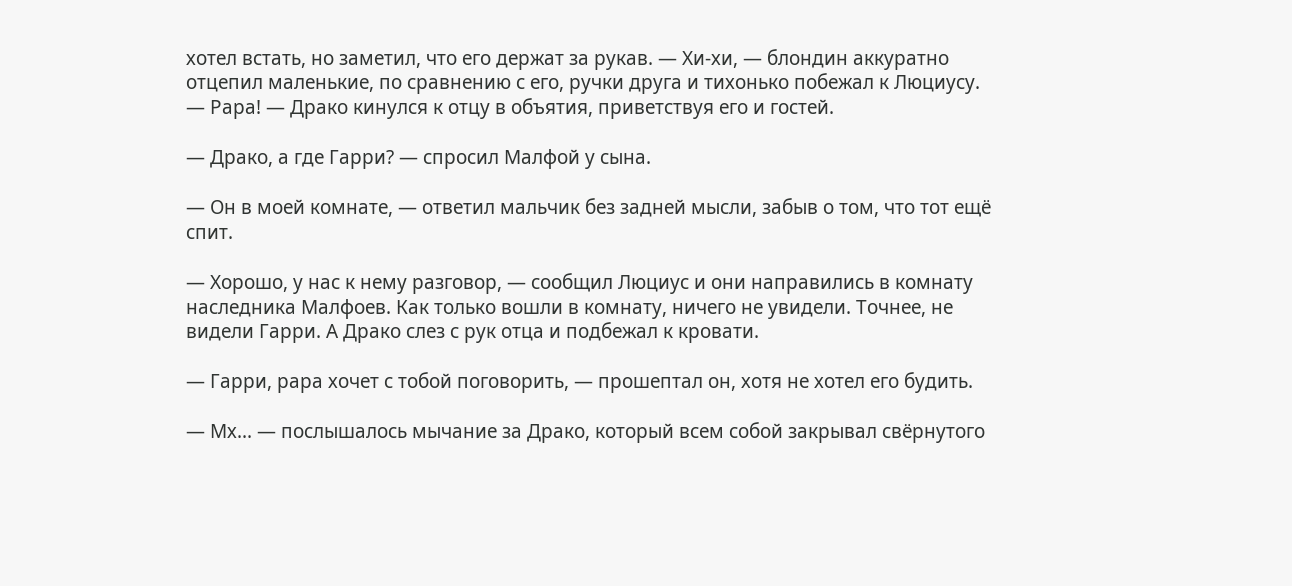хотел встать, но заметил, что его держат за рукав. — Хи-хи, — блондин аккуратно отцепил маленькие, по сравнению с его, ручки друга и тихонько побежал к Люциусу. — Рара! — Драко кинулся к отцу в объятия, приветствуя его и гостей.

— Драко, а где Гарри? — спросил Малфой у сына.

— Он в моей комнате, — ответил мальчик без задней мысли, забыв о том, что тот ещё спит.

— Хорошо, у нас к нему разговор, — сообщил Люциус и они направились в комнату наследника Малфоев. Как только вошли в комнату, ничего не увидели. Точнее, не видели Гарри. А Драко слез с рук отца и подбежал к кровати.

— Гарри, рара хочет с тобой поговорить, — прошептал он, хотя не хотел его будить.

— Мх... — послышалось мычание за Драко, который всем собой закрывал свёрнутого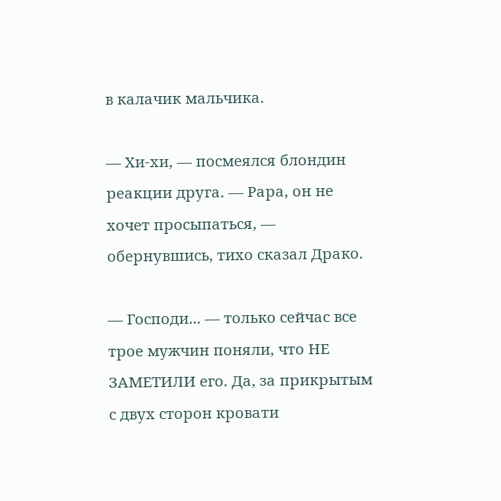в калачик мальчика.

— Хи-хи, — посмеялся блондин реакции друга. — Рара, он не хочет просыпаться, — обернувшись, тихо сказал Драко.

— Господи... — только сейчас все трое мужчин поняли, что НЕ ЗАМЕТИЛИ его. Да, за прикрытым с двух сторон кровати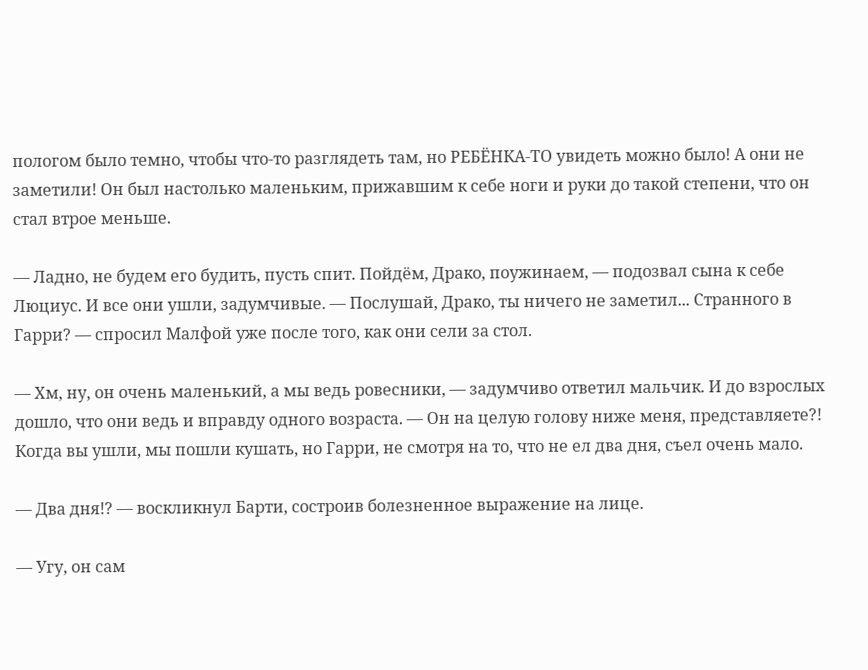пологом было темно, чтобы что-то разглядеть там, но РЕБЁНКА-ТО увидеть можно было! А они не заметили! Он был настолько маленьким, прижавшим к себе ноги и руки до такой степени, что он стал втрое меньше.

— Ладно, не будем его будить, пусть спит. Пойдём, Драко, поужинаем, — подозвал сына к себе Люциус. И все они ушли, задумчивые. — Послушай, Драко, ты ничего не заметил... Странного в Гарри? — спросил Малфой уже после того, как они сели за стол.

— Хм, ну, он очень маленький, а мы ведь ровесники, — задумчиво ответил мальчик. И до взрослых дошло, что они ведь и вправду одного возраста. — Он на целую голову ниже меня, представляете?! Когда вы ушли, мы пошли кушать, но Гарри, не смотря на то, что не ел два дня, съел очень мало.

— Два дня!? — воскликнул Барти, состроив болезненное выражение на лице.

— Угу, он сам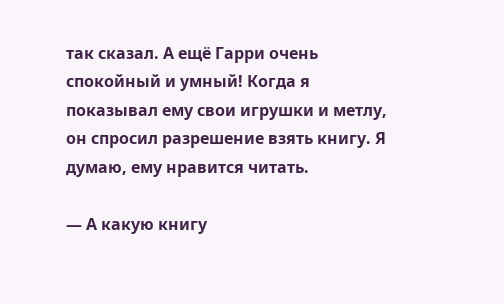так сказал. А ещё Гарри очень спокойный и умный! Когда я показывал ему свои игрушки и метлу, он спросил разрешение взять книгу. Я думаю, ему нравится читать.

— А какую книгу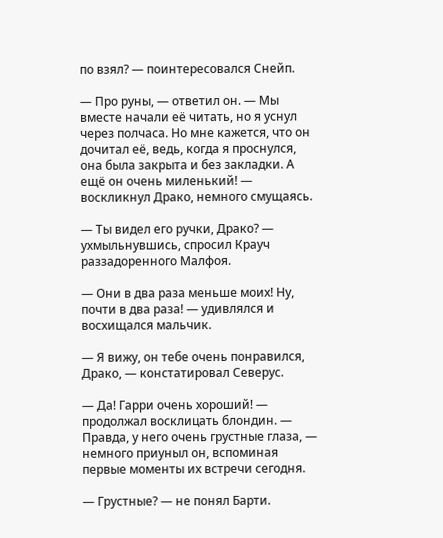по взял? — поинтересовался Снейп.

— Про руны, — ответил он. — Мы вместе начали её читать, но я уснул через полчаса. Но мне кажется, что он дочитал её, ведь, когда я проснулся, она была закрыта и без закладки. А ещё он очень миленький! — воскликнул Драко, немного смущаясь.

— Ты видел его ручки, Драко? — ухмыльнувшись, спросил Крауч раззадоренного Малфоя.

— Они в два раза меньше моих! Ну, почти в два раза! — удивлялся и восхищался мальчик.

— Я вижу, он тебе очень понравился, Драко, — констатировал Северус.

— Да! Гарри очень хороший! — продолжал восклицать блондин. — Правда, у него очень грустные глаза, — немного приуныл он, вспоминая первые моменты их встречи сегодня.

— Грустные? — не понял Барти.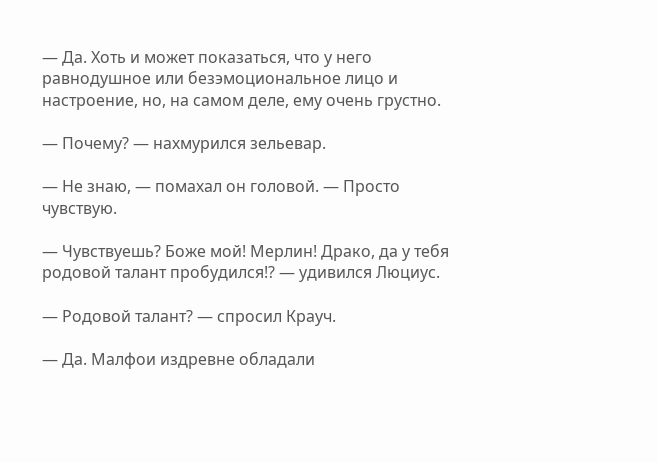— Да. Хоть и может показаться, что у него равнодушное или безэмоциональное лицо и настроение, но, на самом деле, ему очень грустно.

— Почему? — нахмурился зельевар.

— Не знаю, — помахал он головой. — Просто чувствую.

— Чувствуешь? Боже мой! Мерлин! Драко, да у тебя родовой талант пробудился!? — удивился Люциус.

— Родовой талант? — спросил Крауч.

— Да. Малфои издревне обладали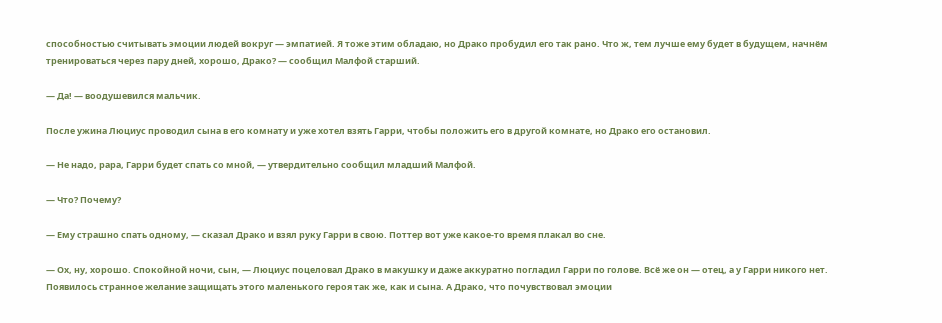способностью считывать эмоции людей вокруг — эмпатией. Я тоже этим обладаю, но Драко пробудил его так рано. Что ж, тем лучше ему будет в будущем, начнём тренироваться через пару дней, хорошо, Драко? — сообщил Малфой старший.

— Да! — воодушевился мальчик.

После ужина Люциус проводил сына в его комнату и уже хотел взять Гарри, чтобы положить его в другой комнате, но Драко его остановил.

— Не надо, рара, Гарри будет спать со мной, — утвердительно сообщил младший Малфой.

— Что? Почему?

— Ему страшно спать одному, — сказал Драко и взял руку Гарри в свою. Поттер вот уже какое-то время плакал во сне.

— Ох, ну, хорошо. Спокойной ночи, сын, — Люциус поцеловал Драко в макушку и даже аккуратно погладил Гарри по голове. Всё же он — отец, а у Гарри никого нет. Появилось странное желание защищать этого маленького героя так же, как и сына. А Драко, что почувствовал эмоции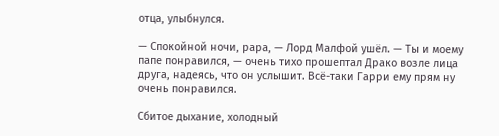отца, улыбнулся.

— Спокойной ночи, рара, — Лорд Малфой ушёл. — Ты и моему папе понравился, — очень тихо прошептал Драко возле лица друга, надеясь, что он услышит. Всё-таки Гарри ему прям ну очень понравился.

Сбитое дыхание, холодный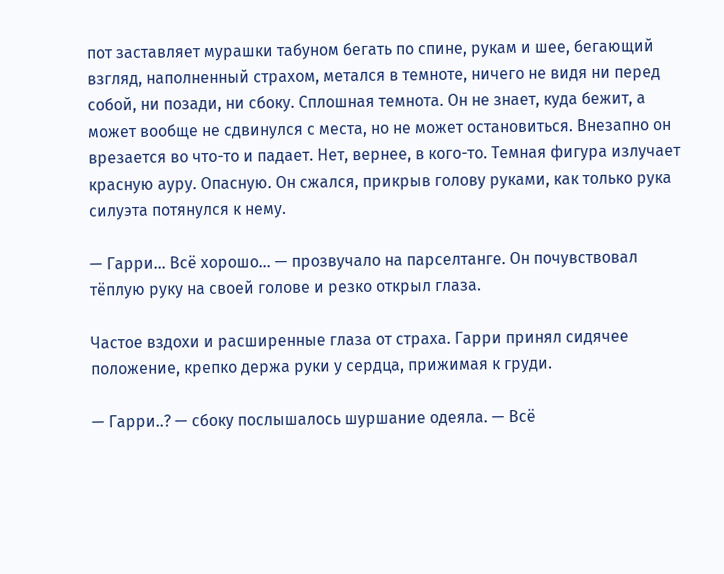пот заставляет мурашки табуном бегать по спине, рукам и шее, бегающий взгляд, наполненный страхом, метался в темноте, ничего не видя ни перед собой, ни позади, ни сбоку. Сплошная темнота. Он не знает, куда бежит, а может вообще не сдвинулся с места, но не может остановиться. Внезапно он врезается во что-то и падает. Нет, вернее, в кого-то. Темная фигура излучает красную ауру. Опасную. Он сжался, прикрыв голову руками, как только рука силуэта потянулся к нему.

— Гарри... Всё хорошо... — прозвучало на парселтанге. Он почувствовал тёплую руку на своей голове и резко открыл глаза.

Частое вздохи и расширенные глаза от страха. Гарри принял сидячее положение, крепко держа руки у сердца, прижимая к груди.

— Гарри..? — сбоку послышалось шуршание одеяла. — Всё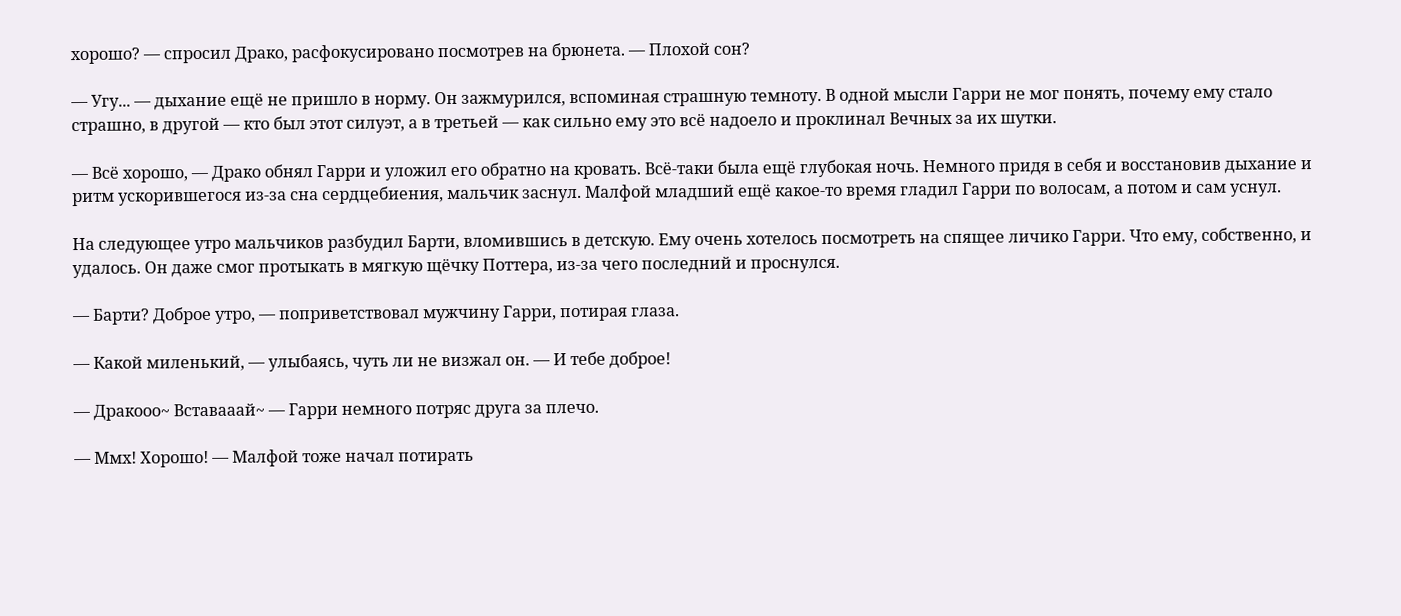хорошо? — спросил Драко, расфокусировано посмотрев на брюнета. — Плохой сон?

— Угу... — дыхание ещё не пришло в норму. Он зажмурился, вспоминая страшную темноту. В одной мысли Гарри не мог понять, почему ему стало страшно, в другой — кто был этот силуэт, а в третьей — как сильно ему это всё надоело и проклинал Вечных за их шутки.

— Всё хорошо, — Драко обнял Гарри и уложил его обратно на кровать. Всё-таки была ещё глубокая ночь. Немного придя в себя и восстановив дыхание и ритм ускорившегося из-за сна сердцебиения, мальчик заснул. Малфой младший ещё какое-то время гладил Гарри по волосам, а потом и сам уснул.

На следующее утро мальчиков разбудил Барти, вломившись в детскую. Ему очень хотелось посмотреть на спящее личико Гарри. Что ему, собственно, и удалось. Он даже смог протыкать в мягкую щёчку Поттера, из-за чего последний и проснулся.

— Барти? Доброе утро, — поприветствовал мужчину Гарри, потирая глаза.

— Какой миленький, — улыбаясь, чуть ли не визжал он. — И тебе доброе!

— Дракооо~ Вставааай~ — Гарри немного потряс друга за плечо.

— Ммх! Хорошо! — Малфой тоже начал потирать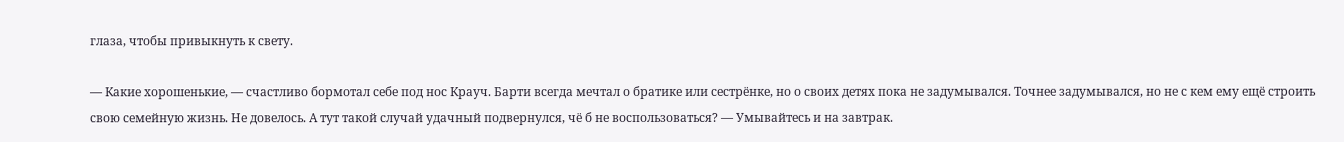глаза, чтобы привыкнуть к свету.

— Какие хорошенькие, — счастливо бормотал себе под нос Крауч. Барти всегда мечтал о братике или сестрёнке, но о своих детях пока не задумывался. Точнее задумывался, но не с кем ему ещё строить свою семейную жизнь. Не довелось. А тут такой случай удачный подвернулся, чё б не воспользоваться? — Умывайтесь и на завтрак.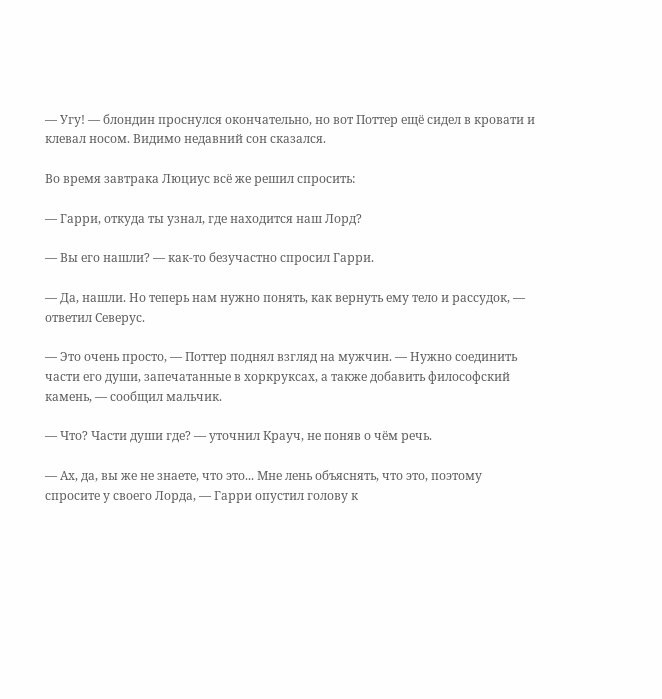— Угу! — блондин проснулся окончательно, но вот Поттер ещё сидел в кровати и клевал носом. Видимо недавний сон сказался.

Во время завтрака Люциус всё же решил спросить:

— Гарри, откуда ты узнал, где находится наш Лорд?

— Вы его нашли? — как-то безучастно спросил Гарри.

— Да, нашли. Но теперь нам нужно понять, как вернуть ему тело и рассудок, — ответил Северус.

— Это очень просто, — Поттер поднял взгляд на мужчин. — Нужно соединить части его души, запечатанные в хоркруксах, а также добавить философский камень, — сообщил мальчик.

— Что? Части души где? — уточнил Крауч, не поняв о чём речь.

— Ах, да, вы же не знаете, что это... Мне лень объяснять, что это, поэтому спросите у своего Лорда, — Гарри опустил голову к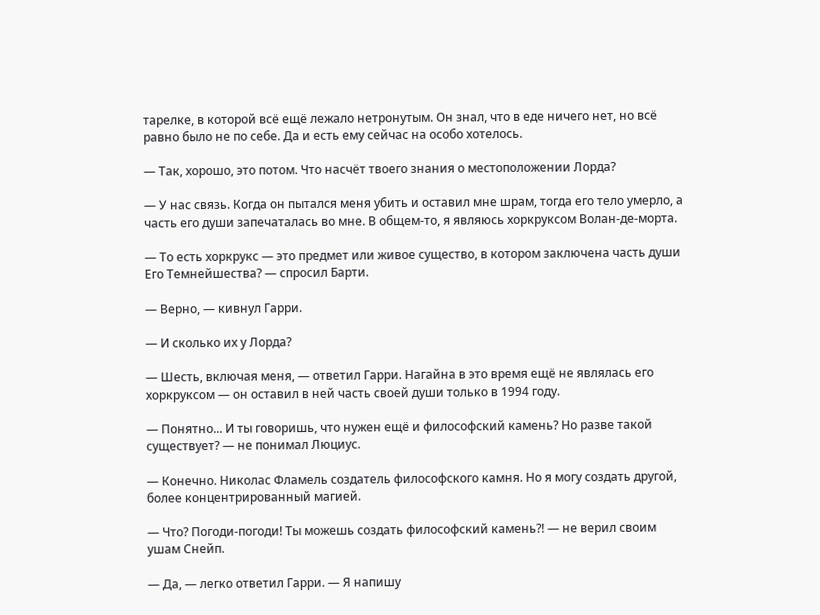тарелке, в которой всё ещё лежало нетронутым. Он знал, что в еде ничего нет, но всё равно было не по себе. Да и есть ему сейчас на особо хотелось.

— Так, хорошо, это потом. Что насчёт твоего знания о местоположении Лорда?

— У нас связь. Когда он пытался меня убить и оставил мне шрам, тогда его тело умерло, а часть его души запечаталась во мне. В общем-то, я являюсь хоркруксом Волан-де-морта.

— То есть хоркрукс — это предмет или живое существо, в котором заключена часть души Его Темнейшества? — спросил Барти.

— Верно, — кивнул Гарри.

— И сколько их у Лорда?

— Шесть, включая меня, — ответил Гарри. Нагайна в это время ещё не являлась его хоркруксом — он оставил в ней часть своей души только в 1994 году.

— Понятно... И ты говоришь, что нужен ещё и философский камень? Но разве такой существует? — не понимал Люциус.

— Конечно. Николас Фламель создатель философского камня. Но я могу создать другой, более концентрированный магией.

— Что? Погоди-погоди! Ты можешь создать философский камень?! — не верил своим ушам Снейп.

— Да, — легко ответил Гарри. — Я напишу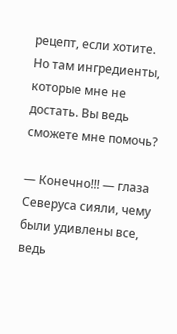рецепт, если хотите. Но там ингредиенты, которые мне не достать. Вы ведь сможете мне помочь?

— Конечно!!! — глаза Северуса сияли, чему были удивлены все, ведь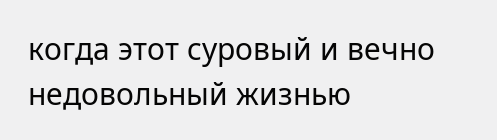когда этот суровый и вечно недовольный жизнью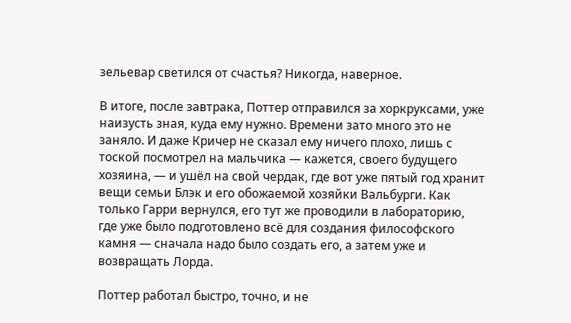зельевар светился от счастья? Никогда, наверное.

В итоге, после завтрака, Поттер отправился за хоркруксами, уже наизусть зная, куда ему нужно. Времени зато много это не заняло. И даже Кричер не сказал ему ничего плохо, лишь с тоской посмотрел на мальчика — кажется, своего будущего хозяина, — и ушёл на свой чердак, где вот уже пятый год хранит вещи семьи Блэк и его обожаемой хозяйки Вальбурги. Как только Гарри вернулся, его тут же проводили в лабораторию, где уже было подготовлено всё для создания философского камня — сначала надо было создать его, а затем уже и возвращать Лорда.

Поттер работал быстро, точно, и не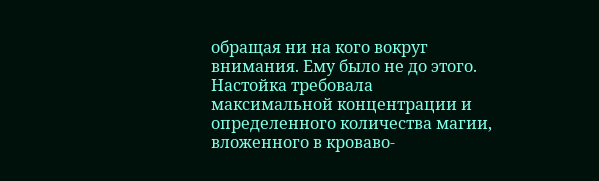обращая ни на кого вокруг внимания. Ему было не до этого. Настойка требовала максимальной концентрации и определенного количества магии, вложенного в кроваво-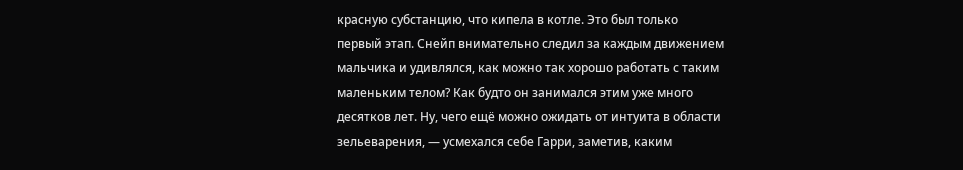красную субстанцию, что кипела в котле. Это был только первый этап. Снейп внимательно следил за каждым движением мальчика и удивлялся, как можно так хорошо работать с таким маленьким телом? Как будто он занимался этим уже много десятков лет. Ну, чего ещё можно ожидать от интуита в области зельеварения, — усмехался себе Гарри, заметив, каким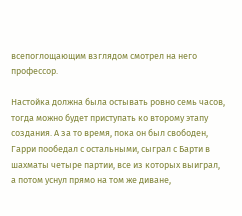всепоглощающим взглядом смотрел на него профессор.

Настойка должна была остывать ровно семь часов, тогда можно будет приступать ко второму этапу создания. А за то время, пока он был свободен, Гарри пообедал с остальными, сыграл с Барти в шахматы четыре партии, все из которых выиграл, а потом уснул прямо на том же диване,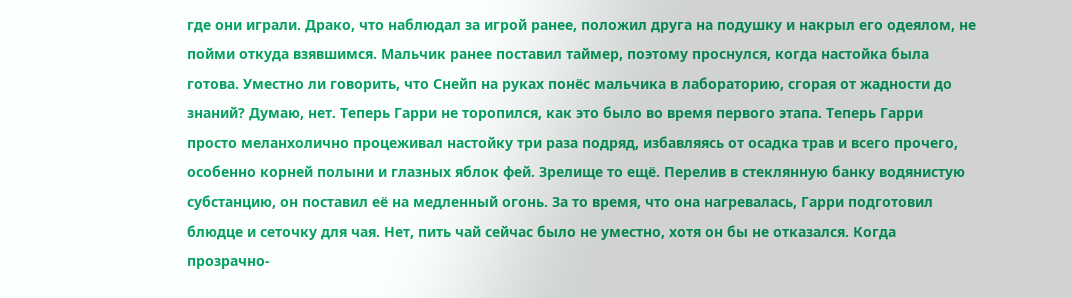где они играли. Драко, что наблюдал за игрой ранее, положил друга на подушку и накрыл его одеялом, не пойми откуда взявшимся. Мальчик ранее поставил таймер, поэтому проснулся, когда настойка была готова. Уместно ли говорить, что Снейп на руках понёс мальчика в лабораторию, сгорая от жадности до знаний? Думаю, нет. Теперь Гарри не торопился, как это было во время первого этапа. Теперь Гарри просто меланхолично процеживал настойку три раза подряд, избавляясь от осадка трав и всего прочего, особенно корней полыни и глазных яблок фей. Зрелище то ещё. Перелив в стеклянную банку водянистую субстанцию, он поставил её на медленный огонь. За то время, что она нагревалась, Гарри подготовил блюдце и сеточку для чая. Нет, пить чай сейчас было не уместно, хотя он бы не отказался. Когда прозрачно-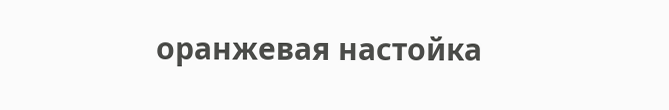оранжевая настойка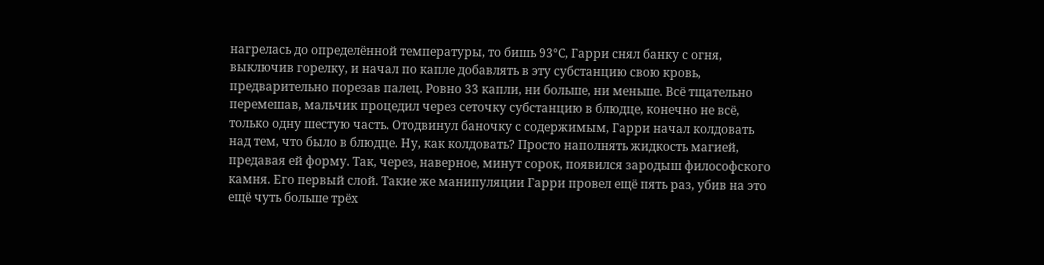нагрелась до определённой температуры, то бишь 93°С, Гарри снял банку с огня, выключив горелку, и начал по капле добавлять в эту субстанцию свою кровь, предварительно порезав палец. Ровно 33 капли, ни больше, ни меньше. Всё тщательно перемешав, мальчик процедил через сеточку субстанцию в блюдце, конечно не всё, только одну шестую часть. Отодвинул баночку с содержимым, Гарри начал колдовать над тем, что было в блюдце. Ну, как колдовать? Просто наполнять жидкость магией, предавая ей форму. Так, через, наверное, минут сорок, появился зародыш философского камня. Его первый слой. Такие же манипуляции Гарри провел ещё пять раз, убив на это ещё чуть больше трёх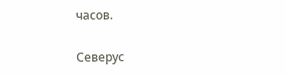часов.

Северус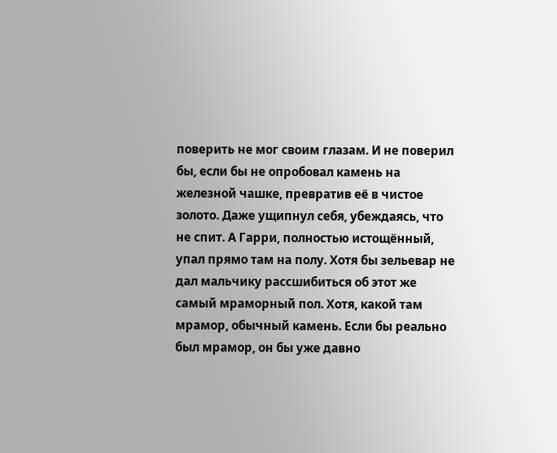поверить не мог своим глазам. И не поверил бы, если бы не опробовал камень на железной чашке, превратив её в чистое золото. Даже ущипнул себя, убеждаясь, что не спит. А Гарри, полностью истощённый, упал прямо там на полу. Хотя бы зельевар не дал мальчику рассшибиться об этот же самый мраморный пол. Хотя, какой там мрамор, обычный камень. Если бы реально был мрамор, он бы уже давно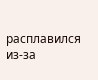расплавился из-за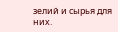зелий и сырья для них.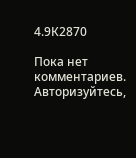4.9К2870

Пока нет комментариев. Авторизуйтесь,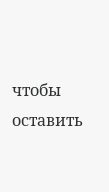чтобы оставить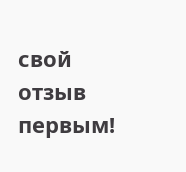свой отзыв первым!